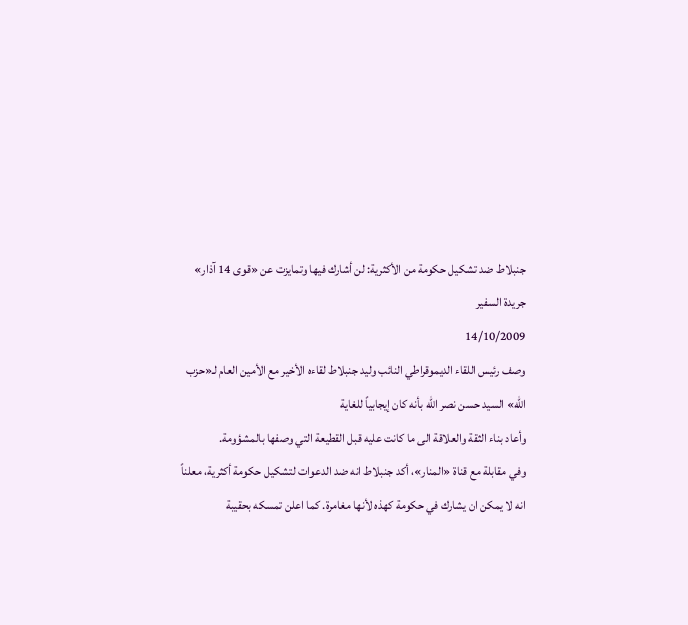جنبلاط ضد تشكيل حكومة من الأكثرية: لن أشارك فيها وتمايزت عن «قوى 14 آذار»
جريدة السفير
14/10/2009
وصف رئيس اللقاء الديموقراطي النائب وليد جنبلاط لقاءه الأخير مع الأمين العام لـ«حزب الله» السيد حسن نصر الله بأنه كان إيجابياً للغاية
وأعاد بناء الثقة والعلاقة الى ما كانت عليه قبل القطيعة التي وصفها بالمشؤومة.
وفي مقابلة مع قناة «المنار»، أكد جنبلاط انه ضد الدعوات لتشكيل حكومة أكثرية، معلناً انه لا يمكن ان يشارك في حكومة كهذه لأنها مغامرة. كما اعلن تمسكه بحقيبة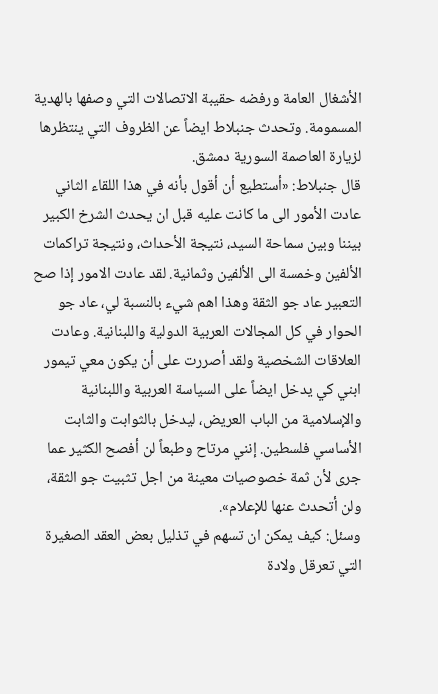الأشغال العامة ورفضه حقيبة الاتصالات التي وصفها بالهدية المسمومة. وتحدث جنبلاط ايضاً عن الظروف التي ينتظرها لزيارة العاصمة السورية دمشق.
قال جنبلاط: «أستطيع أن أقول بأنه في هذا اللقاء الثاني عادت الأمور الى ما كانت عليه قبل ان يحدث الشرخ الكبير بيننا وبين سماحة السيد، نتيجة الأحداث، ونتيجة تراكمات الألفين وخمسة الى الألفين وثمانية. لقد عادت الامور إذا صح التعبير عاد جو الثقة وهذا اهم شيء بالنسبة لي، عاد جو الحوار في كل المجالات العربية الدولية واللبنانية. وعادت العلاقات الشخصية ولقد أصررت على أن يكون معي تيمور ابني كي يدخل ايضاً على السياسة العربية واللبنانية والإسلامية من الباب العريض، ليدخل بالثوابت والثابت الأساسي فلسطين. إنني مرتاح وطبعاً لن أفصح الكثير عما جرى لأن ثمة خصوصيات معينة من اجل تثبيت جو الثقة، ولن أتحدث عنها للإعلام».
وسئل: كيف يمكن ان تسهم في تذليل بعض العقد الصغيرة التي تعرقل ولادة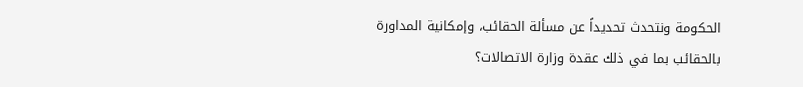الحكومة ونتحدث تحديداً عن مسألة الحقائب، وإمكانية المداورة بالحقائب بما في ذلك عقدة وزارة الاتصالات؟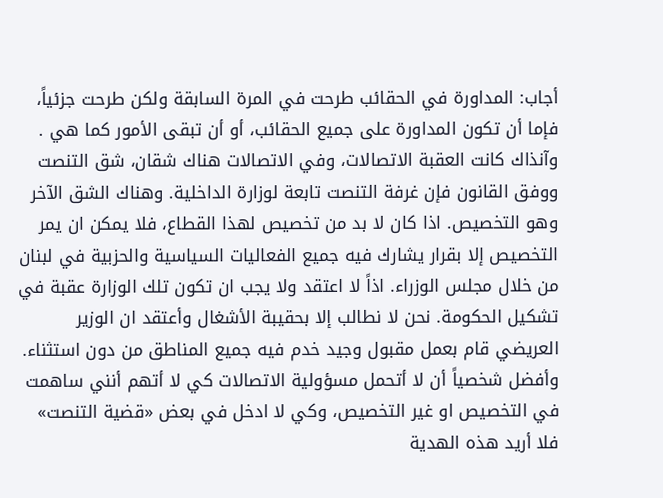أجاب: المداورة في الحقائب طرحت في المرة السابقة ولكن طرحت جزئياً، فإما أن تكون المداورة على جميع الحقائب، أو أن تبقى الأمور كما هي . وآنذاك كانت العقبة الاتصالات، وفي الاتصالات هناك شقان، شق التنصت ووفق القانون فإن غرفة التنصت تابعة لوزارة الداخلية. وهناك الشق الآخر وهو التخصيص. اذا كان لا بد من تخصيص لهذا القطاع، فلا يمكن ان يمر التخصيص إلا بقرار يشارك فيه جميع الفعاليات السياسية والحزبية في لبنان من خلال مجلس الوزراء. اذاً لا اعتقد ولا يجب ان تكون تلك الوزارة عقبة في تشكيل الحكومة. نحن لا نطالب إلا بحقيبة الأشغال وأعتقد ان الوزير العريضي قام بعمل مقبول وجيد خدم فيه جميع المناطق من دون استثناء. وأفضل شخصياً أن لا أتحمل مسؤولية الاتصالات كي لا أتهم أنني ساهمت في التخصيص او غير التخصيص، وكي لا ادخل في بعض «قضية التنصت» فلا أريد هذه الهدية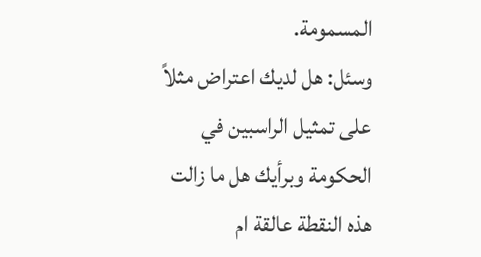المسمومة.
وسئل: هل لديك اعتراض مثلاً على تمثيل الراسبين في الحكومة وبرأيك هل ما زالت هذه النقطة عالقة ام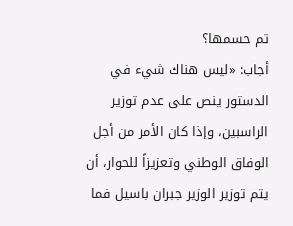تم حسمها؟
أجاب: «ليس هناك شيء في الدستور ينص على عدم توزير الراسبين، وإذا كان الأمر من أجل الوفاق الوطني وتعزيزاً للحوار، أن يتم توزير الوزير جبران باسيل فما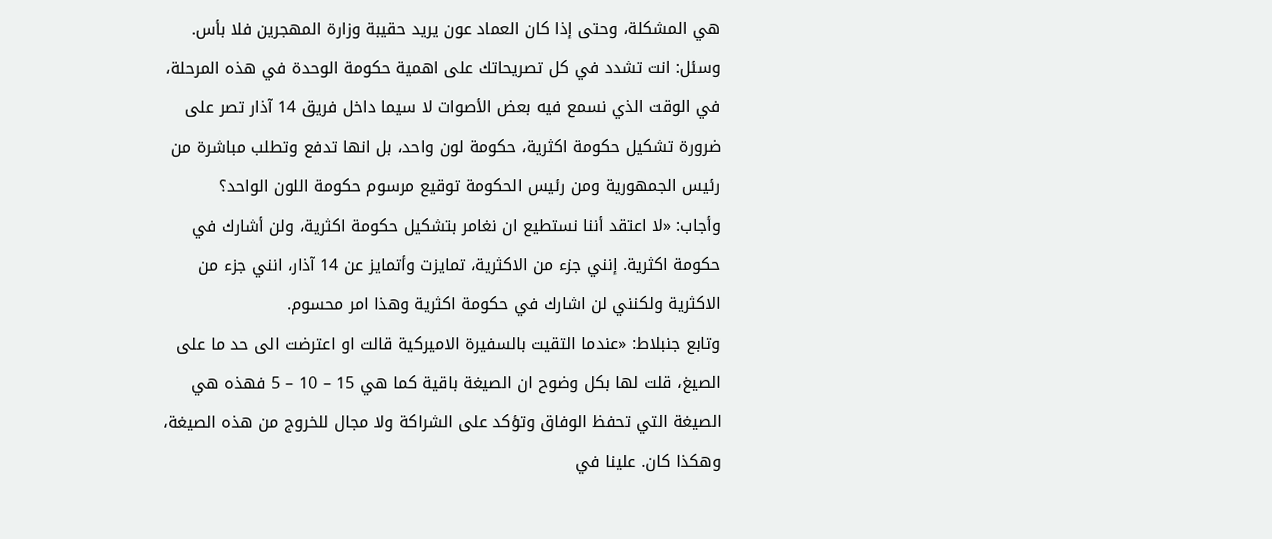هي المشكلة، وحتى إذا كان العماد عون يريد حقيبة وزارة المهجرين فلا بأس.
وسئل: انت تشدد في كل تصريحاتك على اهمية حكومة الوحدة في هذه المرحلة، في الوقت الذي نسمع فيه بعض الأصوات لا سيما داخل فريق 14 آذار تصر على ضرورة تشكيل حكومة اكثرية، حكومة لون واحد، بل انها تدفع وتطلب مباشرة من رئيس الجمهورية ومن رئيس الحكومة توقيع مرسوم حكومة اللون الواحد؟
وأجاب: «لا اعتقد أننا نستطيع ان نغامر بتشكيل حكومة اكثرية، ولن أشارك في حكومة اكثرية. إنني جزء من الاكثرية، تمايزت وأتمايز عن 14 آذار، انني جزء من الاكثرية ولكنني لن اشارك في حكومة اكثرية وهذا امر محسوم.
وتابع جنبلاط: «عندما التقيت بالسفيرة الاميركية قالت او اعترضت الى حد ما على الصيغ، قلت لها بكل وضوح ان الصيغة باقية كما هي 15 – 10 – 5 فهذه هي الصيغة التي تحفظ الوفاق وتؤكد على الشراكة ولا مجال للخروج من هذه الصيغة، وهكذا كان. علينا في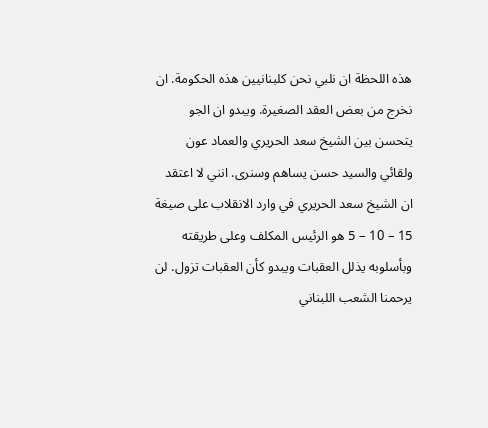هذه اللحظة ان نلبي نحن كلبنانيين هذه الحكومة. ان نخرج من بعض العقد الصغيرة. ويبدو ان الجو يتحسن بين الشيخ سعد الحريري والعماد عون ولقائي والسيد حسن يساهم وسنرى. انني لا اعتقد ان الشيخ سعد الحريري في وارد الانقلاب على صيغة 15 – 10 – 5 هو الرئيس المكلف وعلى طريقته وبأسلوبه يذلل العقبات ويبدو كأن العقبات تزول. لن يرحمنا الشعب اللبناني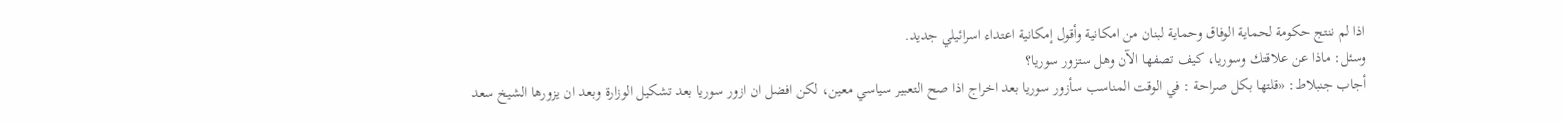اذا لم ننتج حكومة لحماية الوفاق وحماية لبنان من امكانية وأقول إمكانية اعتداء اسرائيلي جديد.
وسئل: ماذا عن علاقتك وسوريا، كيف تصفها الآن وهل ستزور سوريا؟
أجاب جنبلاط: «قلتها بكل صراحة : في الوقت المناسب سأزور سوريا بعد اخراج اذا صح التعبير سياسي معين، لكن افضل ان ازور سوريا بعد تشكيل الوزارة وبعد ان يزورها الشيخ سعد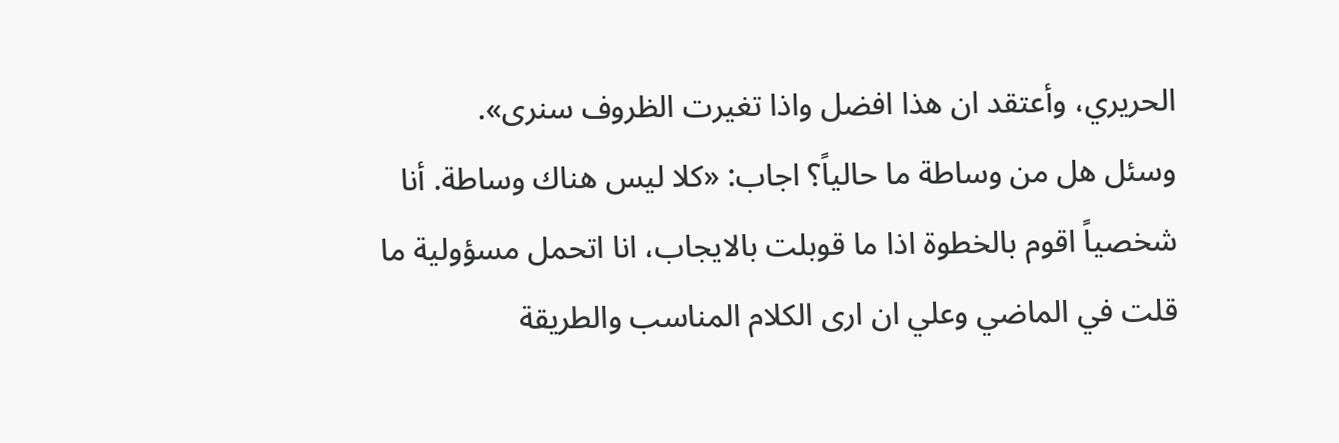الحريري، وأعتقد ان هذا افضل واذا تغيرت الظروف سنرى».
وسئل هل من وساطة ما حالياً؟ اجاب: «كلا ليس هناك وساطة. أنا شخصياً اقوم بالخطوة اذا ما قوبلت بالايجاب، انا اتحمل مسؤولية ما قلت في الماضي وعلي ان ارى الكلام المناسب والطريقة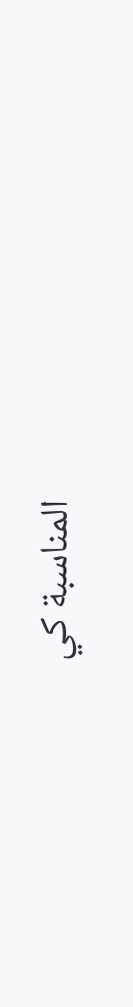المناسبة كي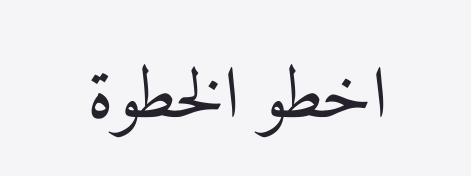اخطو الخطوة